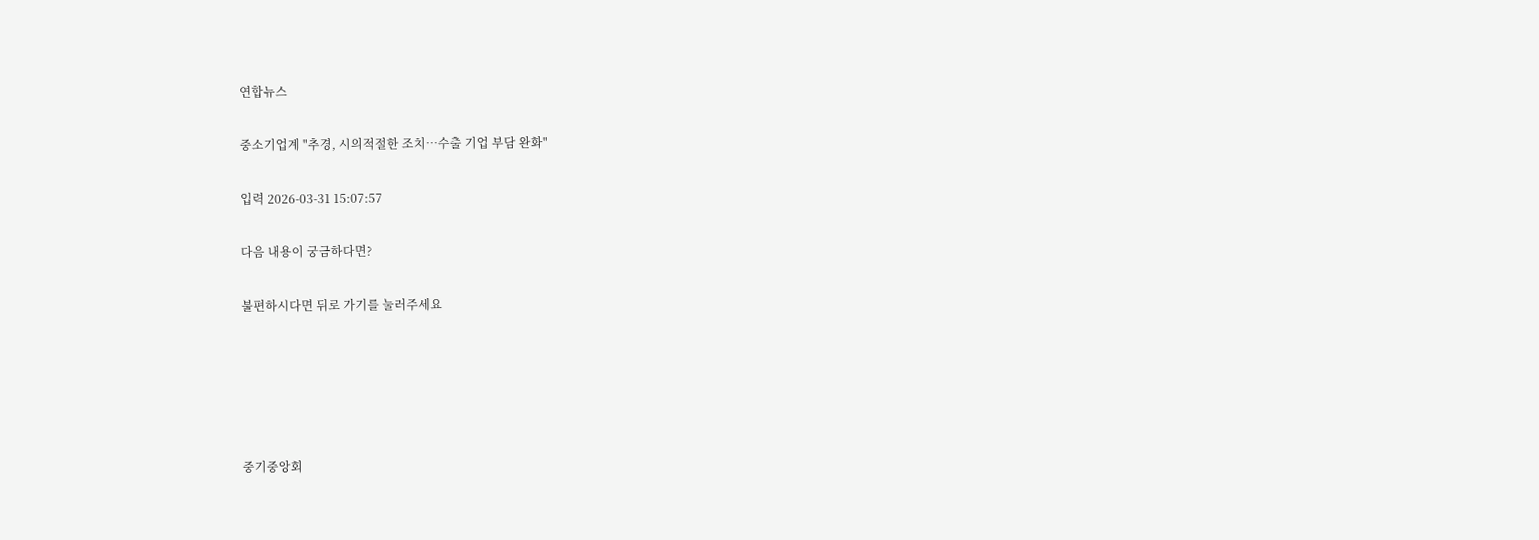연합뉴스

중소기업계 "추경, 시의적절한 조치…수출 기업 부담 완화"

입력 2026-03-31 15:07:57

다음 내용이 궁금하다면?

불편하시다면 뒤로 가기를 눌러주세요





중기중앙회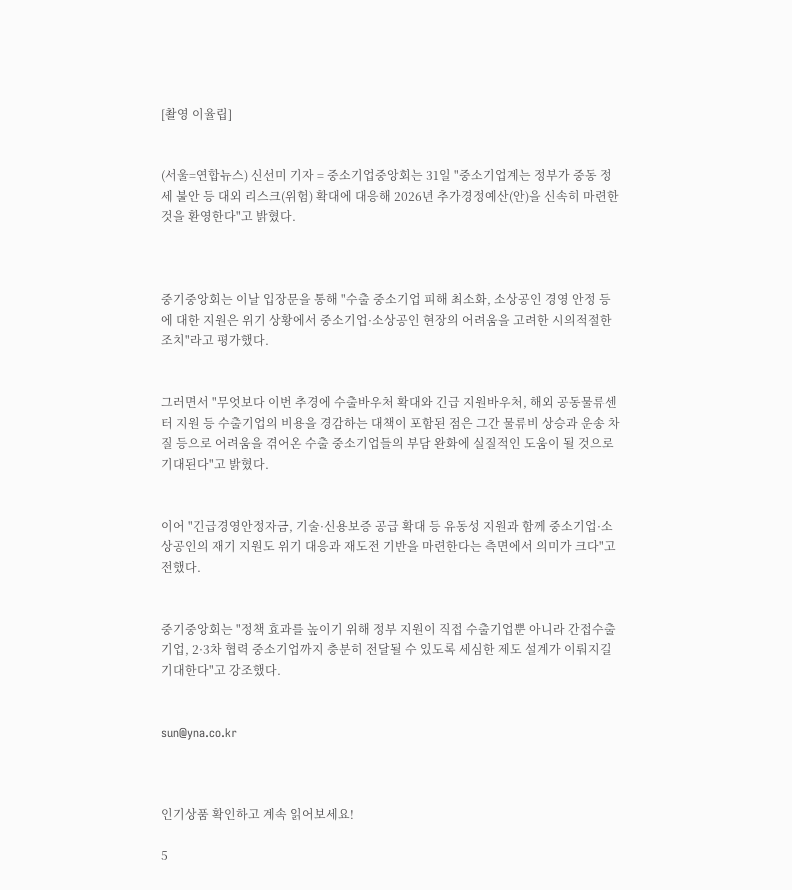[촬영 이율립]


(서울=연합뉴스) 신선미 기자 = 중소기업중앙회는 31일 "중소기업계는 정부가 중동 정세 불안 등 대외 리스크(위험) 확대에 대응해 2026년 추가경정예산(안)을 신속히 마련한 것을 환영한다"고 밝혔다.



중기중앙회는 이날 입장문을 통해 "수출 중소기업 피해 최소화, 소상공인 경영 안정 등에 대한 지원은 위기 상황에서 중소기업·소상공인 현장의 어려움을 고려한 시의적절한 조치"라고 평가했다.


그러면서 "무엇보다 이번 추경에 수출바우처 확대와 긴급 지원바우처, 해외 공동물류센터 지원 등 수출기업의 비용을 경감하는 대책이 포함된 점은 그간 물류비 상승과 운송 차질 등으로 어려움을 겪어온 수출 중소기업들의 부담 완화에 실질적인 도움이 될 것으로 기대된다"고 밝혔다.


이어 "긴급경영안정자금, 기술·신용보증 공급 확대 등 유동성 지원과 함께 중소기업·소상공인의 재기 지원도 위기 대응과 재도전 기반을 마련한다는 측면에서 의미가 크다"고 전했다.


중기중앙회는 "정책 효과를 높이기 위해 정부 지원이 직접 수출기업뿐 아니라 간접수출 기업, 2·3차 협력 중소기업까지 충분히 전달될 수 있도록 세심한 제도 설계가 이뤄지길 기대한다"고 강조했다.


sun@yna.co.kr



인기상품 확인하고 계속 읽어보세요!

5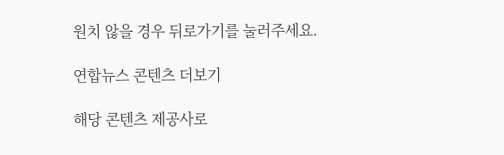원치 않을 경우 뒤로가기를 눌러주세요.

연합뉴스 콘텐츠 더보기

해당 콘텐츠 제공사로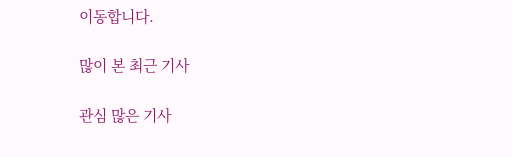이동합니다.

많이 본 최근 기사

관심 많은 기사